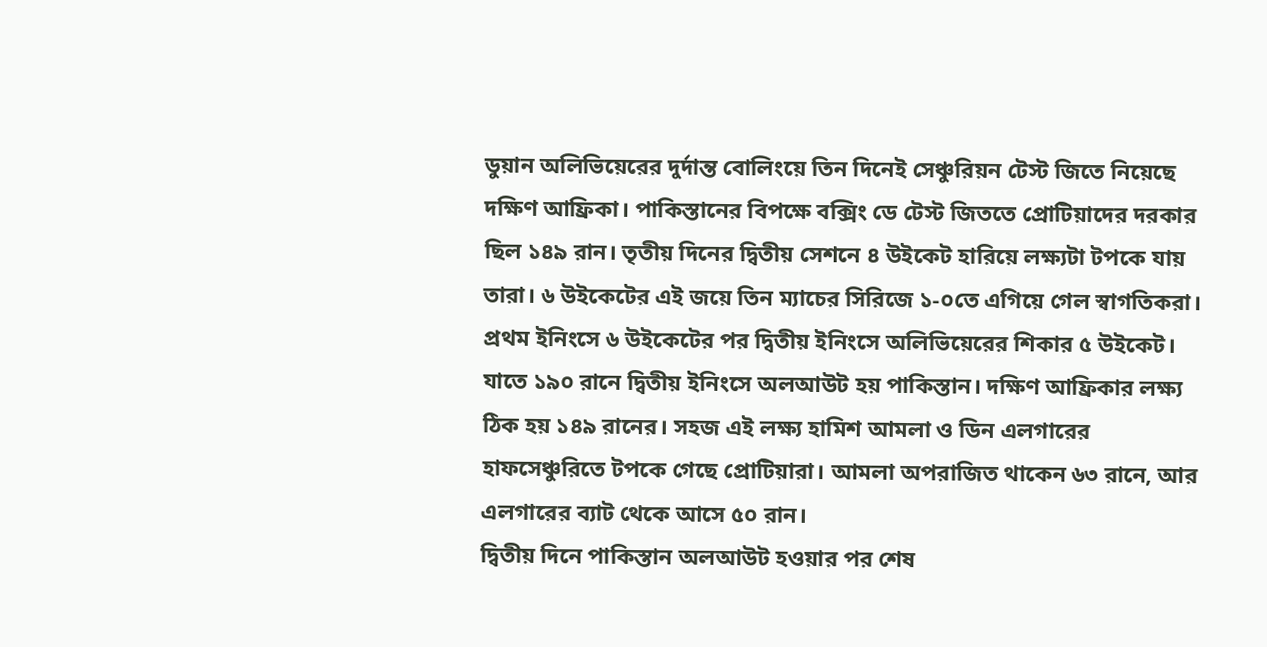ডুয়ান অলিভিয়েরের দুর্দান্ত বোলিংয়ে তিন দিনেই সেঞ্চুরিয়ন টেস্ট জিতে নিয়েছে দক্ষিণ আফ্রিকা। পাকিস্তানের বিপক্ষে বক্সিং ডে টেস্ট জিততে প্রোটিয়াদের দরকার ছিল ১৪৯ রান। তৃতীয় দিনের দ্বিতীয় সেশনে ৪ উইকেট হারিয়ে লক্ষ্যটা টপকে যায় তারা। ৬ উইকেটের এই জয়ে তিন ম্যাচের সিরিজে ১-০তে এগিয়ে গেল স্বাগতিকরা।
প্রথম ইনিংসে ৬ উইকেটের পর দ্বিতীয় ইনিংসে অলিভিয়েরের শিকার ৫ উইকেট। যাতে ১৯০ রানে দ্বিতীয় ইনিংসে অলআউট হয় পাকিস্তান। দক্ষিণ আফ্রিকার লক্ষ্য ঠিক হয় ১৪৯ রানের। সহজ এই লক্ষ্য হামিশ আমলা ও ডিন এলগারের হাফসেঞ্চুরিতে টপকে গেছে প্রোটিয়ারা। আমলা অপরাজিত থাকেন ৬৩ রানে, আর এলগারের ব্যাট থেকে আসে ৫০ রান।
দ্বিতীয় দিনে পাকিস্তান অলআউট হওয়ার পর শেষ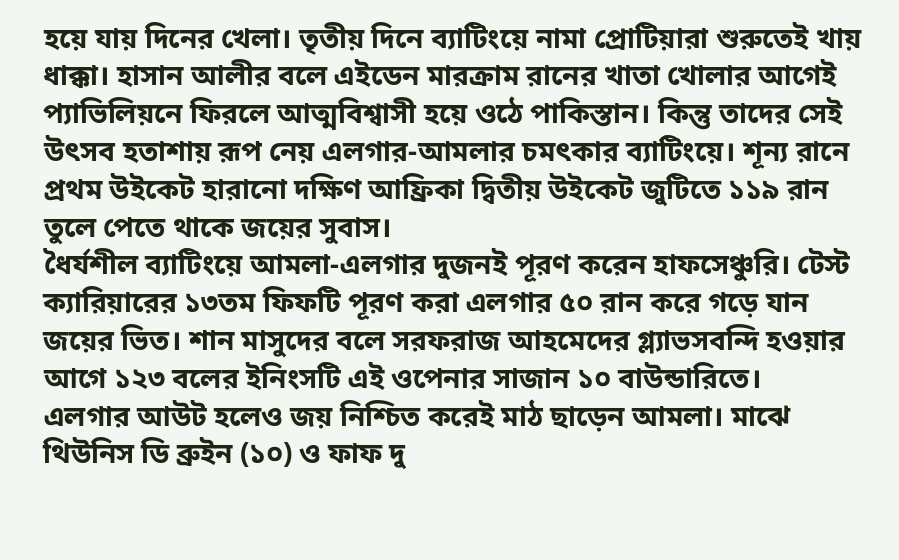হয়ে যায় দিনের খেলা। তৃতীয় দিনে ব্যাটিংয়ে নামা প্রোটিয়ারা শুরুতেই খায় ধাক্কা। হাসান আলীর বলে এইডেন মারক্রাম রানের খাতা খোলার আগেই প্যাভিলিয়নে ফিরলে আত্মবিশ্বাসী হয়ে ওঠে পাকিস্তান। কিন্তু তাদের সেই উৎসব হতাশায় রূপ নেয় এলগার-আমলার চমৎকার ব্যাটিংয়ে। শূন্য রানে প্রথম উইকেট হারানো দক্ষিণ আফ্রিকা দ্বিতীয় উইকেট জুটিতে ১১৯ রান তুলে পেতে থাকে জয়ের সুবাস।
ধৈর্যশীল ব্যাটিংয়ে আমলা-এলগার দুজনই পূরণ করেন হাফসেঞ্চুরি। টেস্ট ক্যারিয়ারের ১৩তম ফিফটি পূরণ করা এলগার ৫০ রান করে গড়ে যান জয়ের ভিত। শান মাসুদের বলে সরফরাজ আহমেদের গ্ল্যাভসবন্দি হওয়ার আগে ১২৩ বলের ইনিংসটি এই ওপেনার সাজান ১০ বাউন্ডারিতে।
এলগার আউট হলেও জয় নিশ্চিত করেই মাঠ ছাড়েন আমলা। মাঝে থিউনিস ডি ব্রুইন (১০) ও ফাফ দু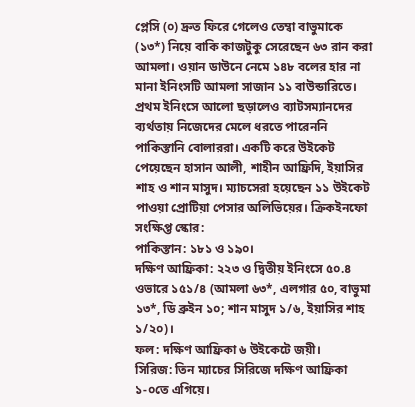প্লেসি (০) দ্রুত ফিরে গেলেও তেম্বা বাভুমাকে (১৩*) নিয়ে বাকি কাজটুকু সেরেছেন ৬৩ রান করা আমলা। ওয়ান ডাউনে নেমে ১৪৮ বলের হার না মানা ইনিংসটি আমলা সাজান ১১ বাউন্ডারিতে।
প্রথম ইনিংসে আলো ছড়ালেও ব্যাটসম্যানদের ব্যর্থতায় নিজেদের মেলে ধরতে পারেননি পাকিস্তানি বোলাররা। একটি করে উইকেট পেয়েছেন হাসান আলী, শাহীন আফ্রিদি, ইয়াসির শাহ ও শান মাসুদ। ম্যাচসেরা হয়েছেন ১১ উইকেট পাওয়া প্রোটিয়া পেসার অলিভিয়ের। ক্রিকইনফো
সংক্ষিপ্ত স্কোর:
পাকিস্তান: ১৮১ ও ১৯০।
দক্ষিণ আফ্রিকা: ২২৩ ও দ্বিতীয় ইনিংসে ৫০.৪ ওভারে ১৫১/৪ (আমলা ৬৩*, এলগার ৫০, বাভুমা ১৩*, ডি ব্রুইন ১০; শান মাসুদ ১/৬, ইয়াসির শাহ ১/২০)।
ফল: দক্ষিণ আফ্রিকা ৬ উইকেটে জয়ী।
সিরিজ: তিন ম্যাচের সিরিজে দক্ষিণ আফ্রিকা ১-০তে এগিয়ে।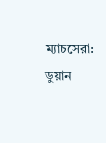ম্যাচসেরা: ডুয়ান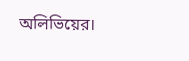অলিভিয়ের।